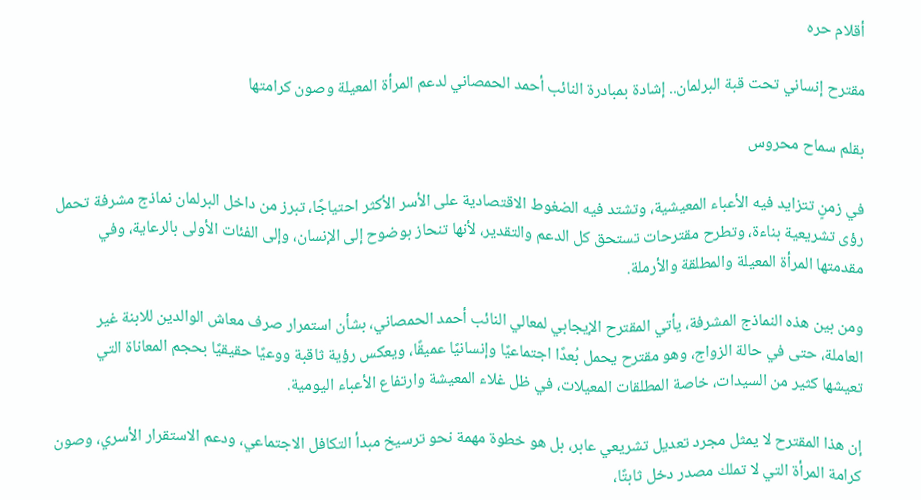أقلام حره

مقترح إنساني تحت قبة البرلمان.. إشادة بمبادرة النائب أحمد الحمصاني لدعم المرأة المعيلة وصون كرامتها

بقلم سماح محروس

في زمنٍ تتزايد فيه الأعباء المعيشية، وتشتد فيه الضغوط الاقتصادية على الأسر الأكثر احتياجًا، تبرز من داخل البرلمان نماذج مشرفة تحمل رؤى تشريعية بناءة، وتطرح مقترحات تستحق كل الدعم والتقدير، لأنها تنحاز بوضوح إلى الإنسان، وإلى الفئات الأولى بالرعاية، وفي مقدمتها المرأة المعيلة والمطلقة والأرملة.

ومن بين هذه النماذج المشرفة، يأتي المقترح الإيجابي لمعالي النائب أحمد الحمصاني، بشأن استمرار صرف معاش الوالدين للابنة غير العاملة، حتى في حالة الزواج، وهو مقترح يحمل بُعدًا اجتماعيًا وإنسانيًا عميقًا، ويعكس رؤية ثاقبة ووعيًا حقيقيًا بحجم المعاناة التي تعيشها كثير من السيدات، خاصة المطلقات المعيلات، في ظل غلاء المعيشة وارتفاع الأعباء اليومية.

إن هذا المقترح لا يمثل مجرد تعديل تشريعي عابر، بل هو خطوة مهمة نحو ترسيخ مبدأ التكافل الاجتماعي، ودعم الاستقرار الأسري، وصون كرامة المرأة التي لا تملك مصدر دخل ثابتًا،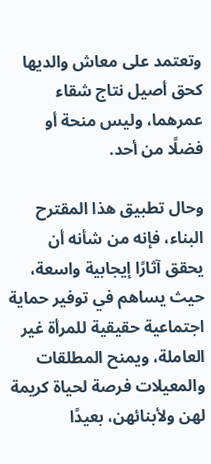وتعتمد على معاش والديها كحق أصيل نتاج شقاء عمرهما، وليس منحة أو فضلًا من أحد.

وحال تطبيق هذا المقترح البناء، فإنه من شأنه أن يحقق آثارًا إيجابية واسعة، حيث يساهم في توفير حماية اجتماعية حقيقية للمرأة غير العاملة، ويمنح المطلقات والمعيلات فرصة لحياة كريمة لهن ولأبنائهن، بعيدًا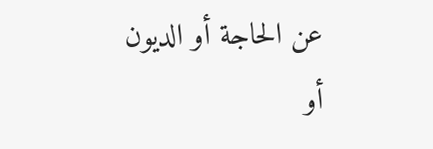عن الحاجة أو الديون أو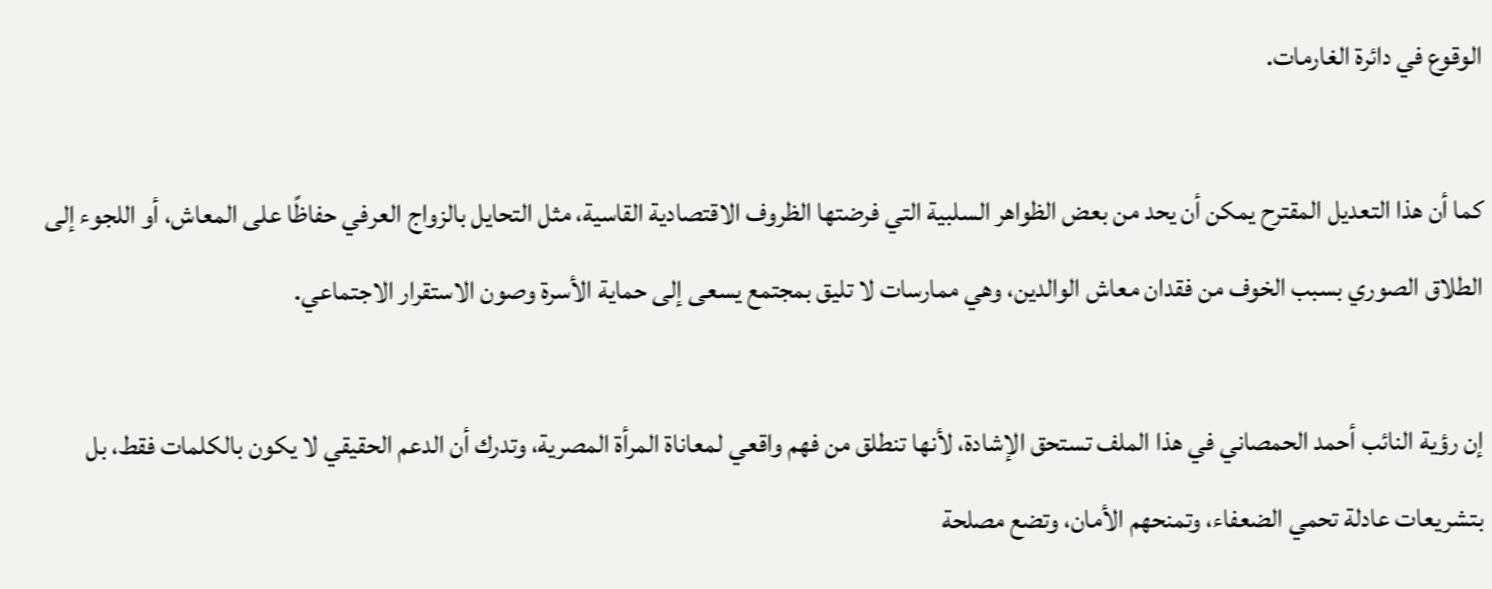الوقوع في دائرة الغارمات.

كما أن هذا التعديل المقترح يمكن أن يحد من بعض الظواهر السلبية التي فرضتها الظروف الاقتصادية القاسية، مثل التحايل بالزواج العرفي حفاظًا على المعاش، أو اللجوء إلى الطلاق الصوري بسبب الخوف من فقدان معاش الوالدين، وهي ممارسات لا تليق بمجتمع يسعى إلى حماية الأسرة وصون الاستقرار الاجتماعي.

إن رؤية النائب أحمد الحمصاني في هذا الملف تستحق الإشادة، لأنها تنطلق من فهم واقعي لمعاناة المرأة المصرية، وتدرك أن الدعم الحقيقي لا يكون بالكلمات فقط، بل بتشريعات عادلة تحمي الضعفاء، وتمنحهم الأمان، وتضع مصلحة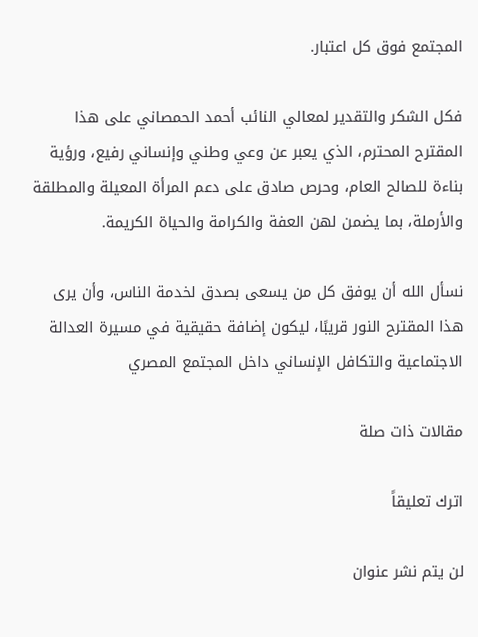المجتمع فوق كل اعتبار.

فكل الشكر والتقدير لمعالي النائب أحمد الحمصاني على هذا المقترح المحترم، الذي يعبر عن وعي وطني وإنساني رفيع، ورؤية بناءة للصالح العام، وحرص صادق على دعم المرأة المعيلة والمطلقة والأرملة، بما يضمن لهن العفة والكرامة والحياة الكريمة.

نسأل الله أن يوفق كل من يسعى بصدق لخدمة الناس، وأن يرى هذا المقترح النور قريبًا، ليكون إضافة حقيقية في مسيرة العدالة الاجتماعية والتكافل الإنساني داخل المجتمع المصري

مقالات ذات صلة

اترك تعليقاً

لن يتم نشر عنوان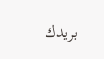بريدك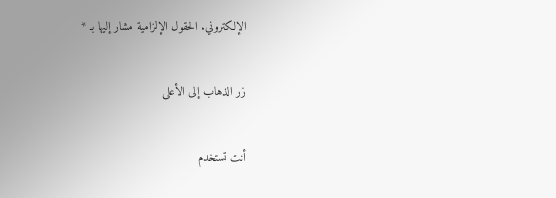الإلكتروني. الحقول الإلزامية مشار إليها بـ *

زر الذهاب إلى الأعلى

أنت تستخدم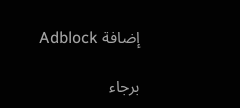إضافة Adblock

برجاء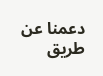دعمنا عن طريق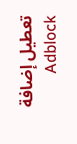تعطيل إضافة Adblock